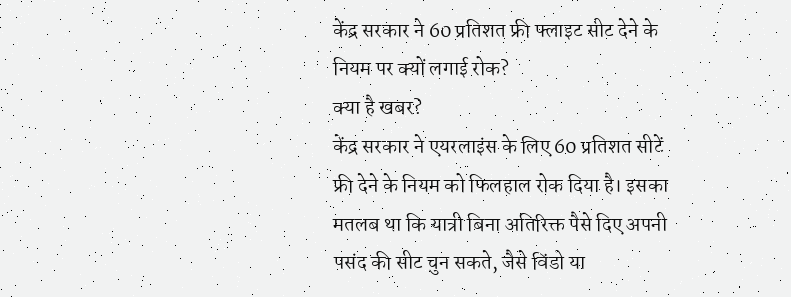केंद्र सरकार ने 60 प्रतिशत फ्री फ्लाइट सीट देने के नियम पर क्यों लगाई रोक?
क्या है खबर?
केंद्र सरकार ने एयरलाइंस के लिए 60 प्रतिशत सीटें फ्री देने के नियम को फिलहाल रोक दिया है। इसका मतलब था कि यात्री बिना अतिरिक्त पैसे दिए अपनी पसंद की सीट चुन सकते, जैसे विंडो या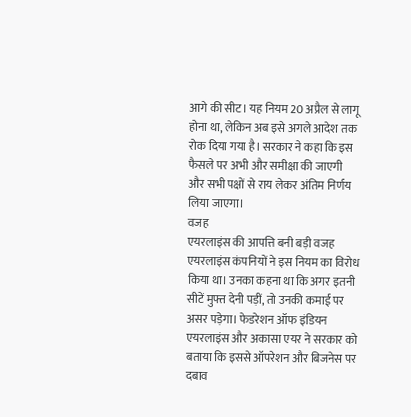आगे की सीट। यह नियम 20 अप्रैल से लागू होना था, लेकिन अब इसे अगले आदेश तक रोक दिया गया है। सरकार ने कहा कि इस फैसले पर अभी और समीक्षा की जाएगी और सभी पक्षों से राय लेकर अंतिम निर्णय लिया जाएगा।
वजह
एयरलाइंस की आपत्ति बनी बड़ी वजह
एयरलाइंस कंपनियों ने इस नियम का विरोध किया था। उनका कहना था कि अगर इतनी सीटें मुफ्त देनी पड़ीं, तो उनकी कमाई पर असर पड़ेगा। फेडरेशन ऑफ इंडियन एयरलाइंस और अकासा एयर ने सरकार को बताया कि इससे ऑपरेशन और बिजनेस पर दबाव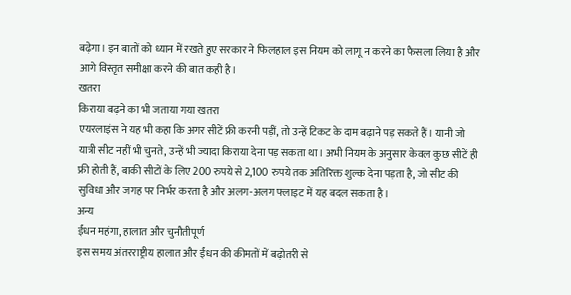बढ़ेगा। इन बातों को ध्यान में रखते हुए सरकार ने फिलहाल इस नियम को लागू न करने का फैसला लिया है और आगे विस्तृत समीक्षा करने की बात कही है।
खतरा
किराया बढ़ने का भी जताया गया खतरा
एयरलाइंस ने यह भी कहा कि अगर सीटें फ्री करनी पड़ीं, तो उन्हें टिकट के दाम बढ़ाने पड़ सकते हैं। यानी जो यात्री सीट नहीं भी चुनते, उन्हें भी ज्यादा किराया देना पड़ सकता था। अभी नियम के अनुसार केवल कुछ सीटें ही फ्री होती हैं, बाकी सीटों के लिए 200 रुपये से 2,100 रुपये तक अतिरिक्त शुल्क देना पड़ता है, जो सीट की सुविधा और जगह पर निर्भर करता है और अलग-अलग फ्लाइट में यह बदल सकता है।
अन्य
ईंधन महंगा, हालात और चुनौतीपूर्ण
इस समय अंतरराष्ट्रीय हालात और ईंधन की कीमतों में बढ़ोतरी से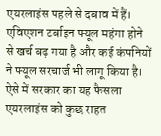एयरलाइंस पहले से दबाव में हैं। एविएशन टर्बाइन फ्यूल महंगा होने से खर्च बढ़ गया है और कई कंपनियों ने फ्यूल सरचार्ज भी लागू किया है। ऐसे में सरकार का यह फैसला एयरलाइंस को कुछ राहत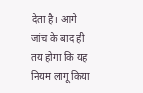देता है। आगे जांच के बाद ही तय होगा कि यह नियम लागू किया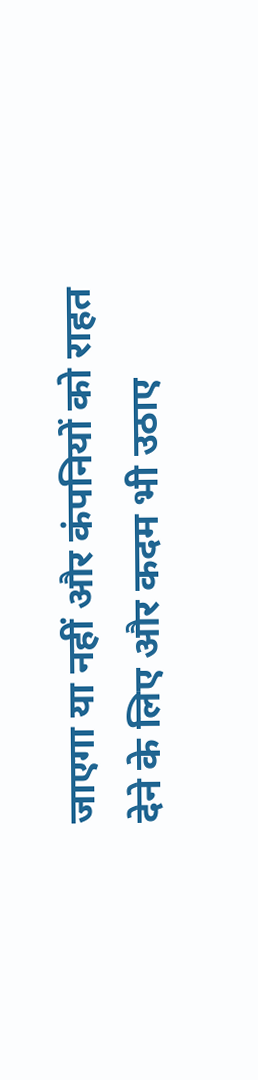जाएगा या नहीं और कंपनियों को राहत देने के लिए और कदम भी उठाए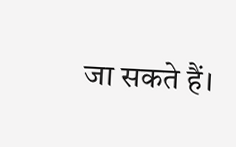जा सकते हैं।